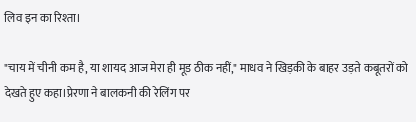लिव इन का रिश्ता।

"चाय में चीनी कम है, या शायद आज मेरा ही मूड ठीक नहीं," माधव ने खिड़की के बाहर उड़ते कबूतरों को देखते हुए कहा।प्रेरणा ने बालकनी की रेलिंग पर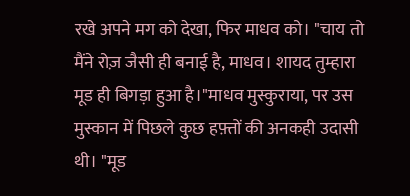रखे अपने मग को देखा, फिर माधव को। "चाय तो मैंने रोज़ जैसी ही बनाई है, माधव। शायद तुम्हारा मूड ही बिगड़ा हुआ है।"माधव मुस्कुराया, पर उस मुस्कान में पिछले कुछ हफ़्तों की अनकही उदासी थी। "मूड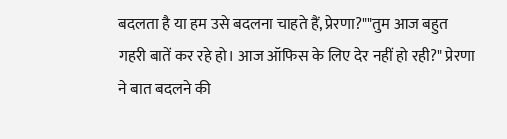बदलता है या हम उसे बदलना चाहते हैं, प्रेरणा?""तुम आज बहुत गहरी बातें कर रहे हो। आज ऑफिस के लिए देर नहीं हो रही?" प्रेरणा ने बात बदलने की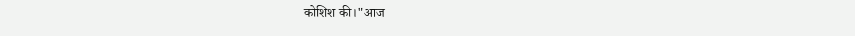कोशिश की।"आज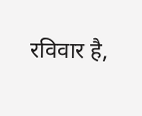रविवार है,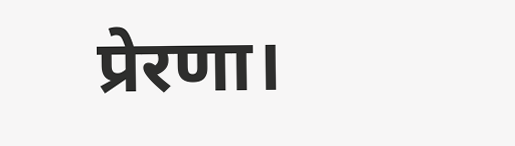प्रेरणा।